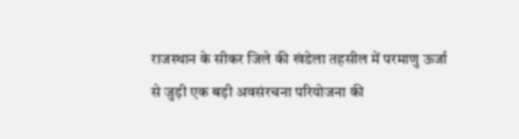राजस्थान के सीकर जिले की खंडेला तहसील में परमाणु ऊर्जा से जुड़ी एक बड़ी अवसंरचना परियोजना की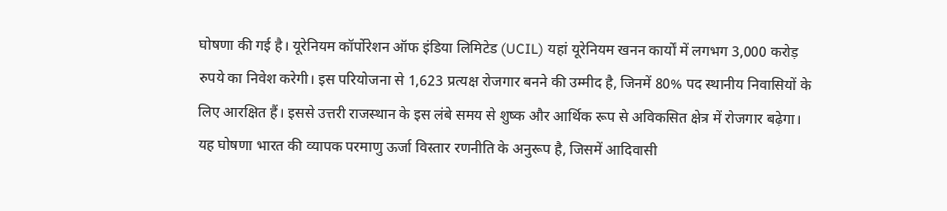घोषणा की गई है। यूरेनियम कॉर्पोरेशन ऑफ इंडिया लिमिटेड (UCIL) यहां यूरेनियम खनन कार्यों में लगभग 3,000 करोड़ रुपये का निवेश करेगी। इस परियोजना से 1,623 प्रत्यक्ष रोजगार बनने की उम्मीद है, जिनमें 80% पद स्थानीय निवासियों के लिए आरक्षित हैं। इससे उत्तरी राजस्थान के इस लंबे समय से शुष्क और आर्थिक रूप से अविकसित क्षेत्र में रोजगार बढ़ेगा। यह घोषणा भारत की व्यापक परमाणु ऊर्जा विस्तार रणनीति के अनुरूप है, जिसमें आदिवासी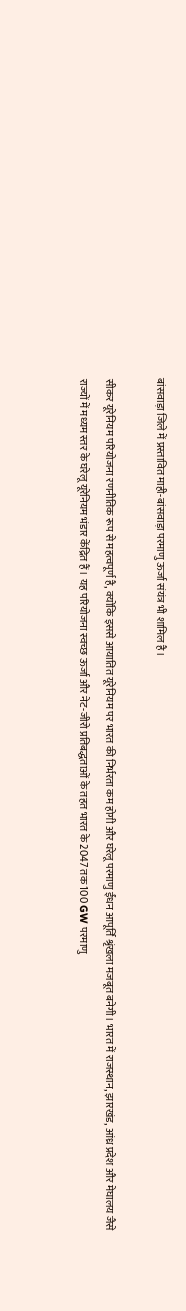बांसवाड़ा जिले में प्रस्तावित माही-बांसवाड़ा परमाणु ऊर्जा संयंत्र भी शामिल है।

सीकर यूरेनियम परियोजना रणनीतिक रूप से महत्वपूर्ण है, क्योंकि इससे आयातित यूरेनियम पर भारत की निर्भरता कम होगी और घरेलू परमाणु ईंधन आपूर्ति श्रृंखला मजबूत बनेगी। भारत में राजस्थान, झारखंड, आंध्र प्रदेश और मेघालय जैसे राज्यों में मध्यम स्तर के घरेलू यूरेनियम भंडार केंद्रित हैं। यह परियोजना स्वच्छ ऊर्जा और नेट-जीरो प्रतिबद्धताओं के तहत भारत के 2047 तक 100 GW परमाणु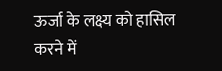ऊर्जा के लक्ष्य को हासिल करने में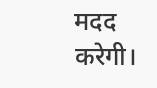मदद करेगी।